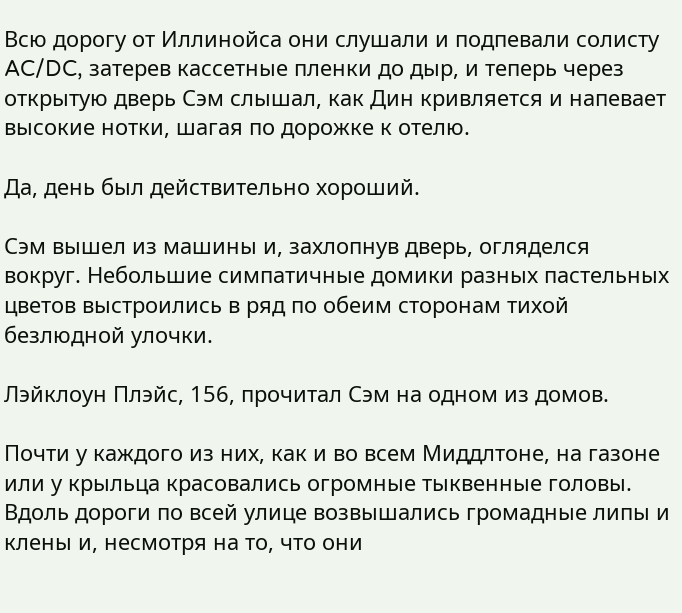Всю дорогу от Иллинойса они слушали и подпевали солисту AC/DC, затерев кассетные пленки до дыр, и теперь через открытую дверь Сэм слышал, как Дин кривляется и напевает высокие нотки, шагая по дорожке к отелю.

Да, день был действительно хороший.

Сэм вышел из машины и, захлопнув дверь, огляделся вокруг. Небольшие симпатичные домики разных пастельных цветов выстроились в ряд по обеим сторонам тихой безлюдной улочки.

Лэйклоун Плэйс, 156, прочитал Сэм на одном из домов.

Почти у каждого из них, как и во всем Миддлтоне, на газоне или у крыльца красовались огромные тыквенные головы. Вдоль дороги по всей улице возвышались громадные липы и клены и, несмотря на то, что они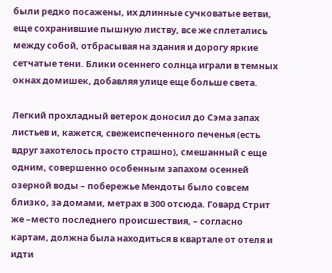были редко посажены, их длинные сучковатые ветви, еще сохранившие пышную листву, все же сплетались между собой, отбрасывая на здания и дорогу яркие сетчатые тени. Блики осеннего солнца играли в темных окнах домишек, добавляя улице еще больше света.

Легкий прохладный ветерок доносил до Сэма запах листьев и, кажется, свежеиспеченного печенья (есть вдруг захотелось просто страшно), смешанный с еще одним, совершенно особенным запахом осенней озерной воды – побережье Мендоты было совсем близко, за домами, метрах в 300 отсюда. Говард Стрит же –место последнего происшествия, – согласно картам, должна была находиться в квартале от отеля и идти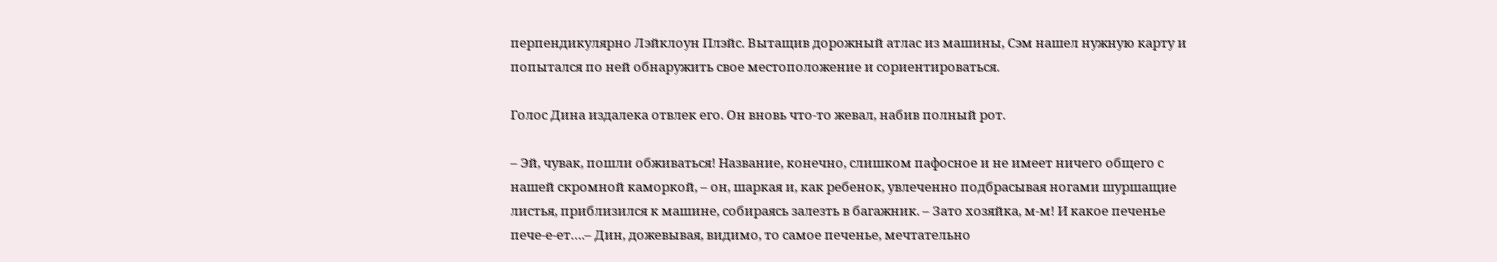перпендикулярно Лэйклоун Плэйс. Вытащив дорожный атлас из машины, Сэм нашел нужную карту и попытался по ней обнаружить свое местоположение и сориентироваться.

Голос Дина издалека отвлек его. Он вновь что-то жевал, набив полный рот.

– Эй, чувак, пошли обживаться! Название, конечно, слишком пафосное и не имеет ничего общего с нашей скромной каморкой, – он, шаркая и, как ребенок, увлеченно подбрасывая ногами шуршащие листья, приблизился к машине, собираясь залезть в багажник. – Зато хозяйка, м-м! И какое печенье пече-е-ет….– Дин, дожевывая, видимо, то самое печенье, мечтательно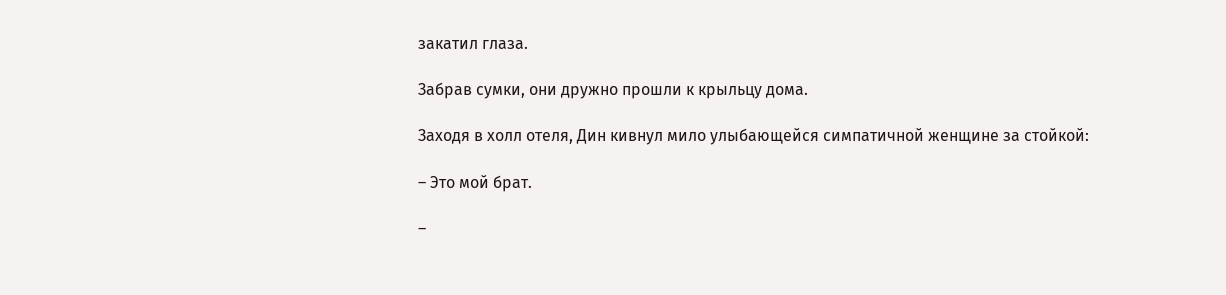закатил глаза.

Забрав сумки, они дружно прошли к крыльцу дома.

Заходя в холл отеля, Дин кивнул мило улыбающейся симпатичной женщине за стойкой:

– Это мой брат.

–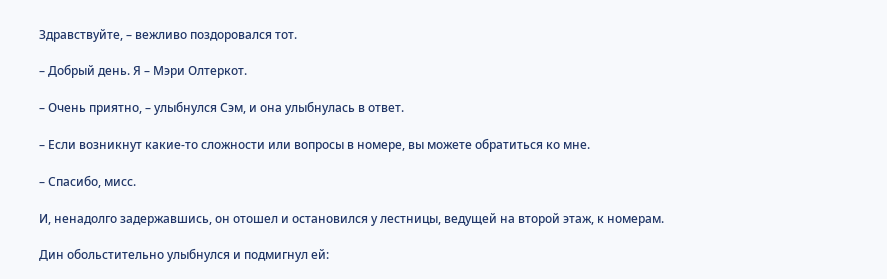Здравствуйте, – вежливо поздоровался тот.

– Добрый день. Я – Мэри Олтеркот.

– Очень приятно, – улыбнулся Сэм, и она улыбнулась в ответ.

– Если возникнут какие-то сложности или вопросы в номере, вы можете обратиться ко мне.

– Спасибо, мисс.

И, ненадолго задержавшись, он отошел и остановился у лестницы, ведущей на второй этаж, к номерам.

Дин обольстительно улыбнулся и подмигнул ей: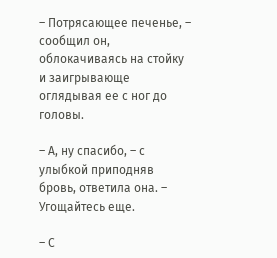– Потрясающее печенье, – сообщил он, облокачиваясь на стойку и заигрывающе оглядывая ее с ног до головы.

– А, ну спасибо, – с улыбкой приподняв бровь, ответила она. – Угощайтесь еще.

– С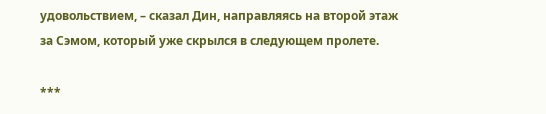удовольствием, – сказал Дин, направляясь на второй этаж за Сэмом, который уже скрылся в следующем пролете.

***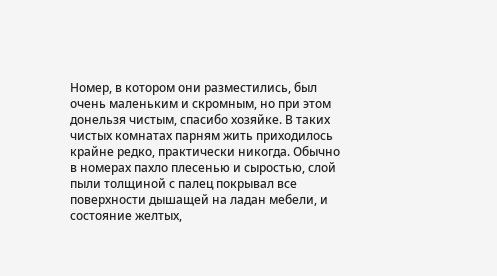Номер, в котором они разместились, был очень маленьким и скромным, но при этом донельзя чистым, спасибо хозяйке. В таких чистых комнатах парням жить приходилось крайне редко, практически никогда. Обычно в номерах пахло плесенью и сыростью, слой пыли толщиной с палец покрывал все поверхности дышащей на ладан мебели, и состояние желтых,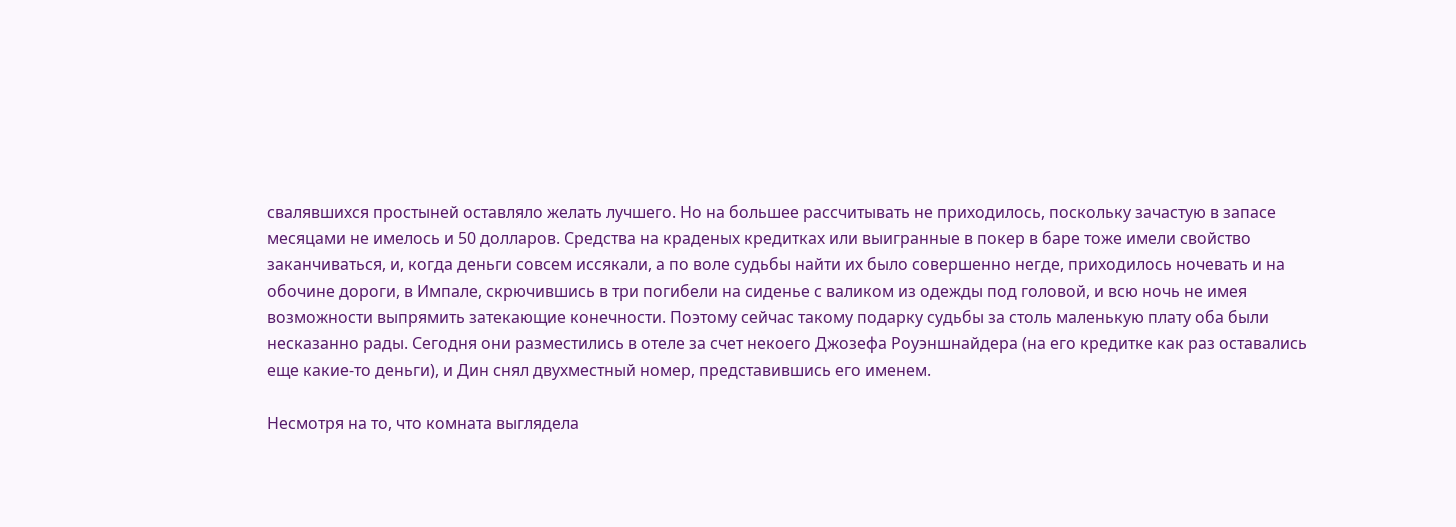свалявшихся простыней оставляло желать лучшего. Но на большее рассчитывать не приходилось, поскольку зачастую в запасе месяцами не имелось и 50 долларов. Средства на краденых кредитках или выигранные в покер в баре тоже имели свойство заканчиваться, и, когда деньги совсем иссякали, а по воле судьбы найти их было совершенно негде, приходилось ночевать и на обочине дороги, в Импале, скрючившись в три погибели на сиденье с валиком из одежды под головой, и всю ночь не имея возможности выпрямить затекающие конечности. Поэтому сейчас такому подарку судьбы за столь маленькую плату оба были несказанно рады. Сегодня они разместились в отеле за счет некоего Джозефа Роуэншнайдера (на его кредитке как раз оставались еще какие-то деньги), и Дин снял двухместный номер, представившись его именем.

Несмотря на то, что комната выглядела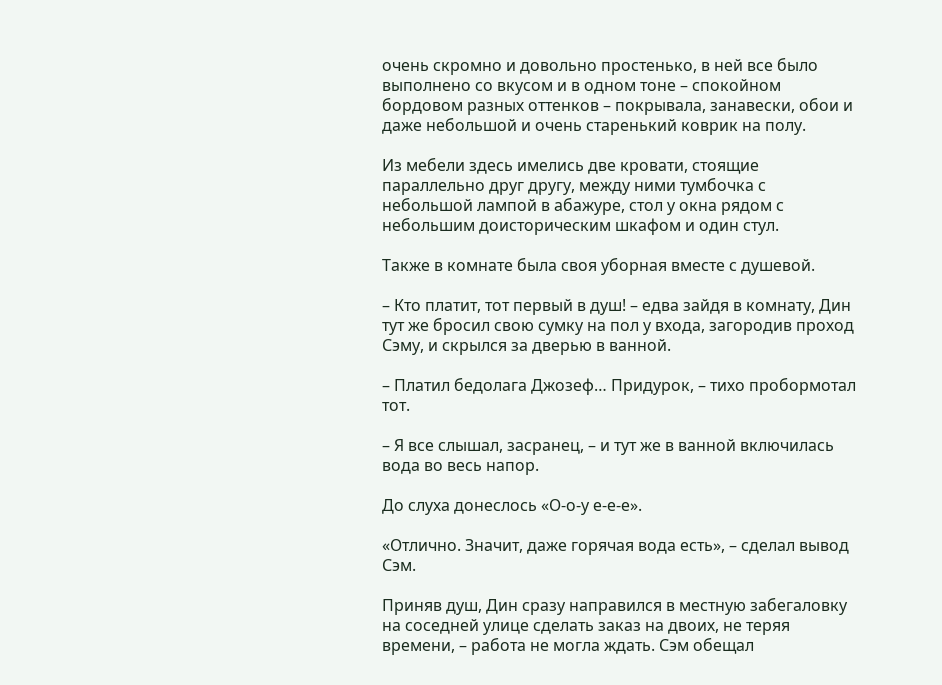очень скромно и довольно простенько, в ней все было выполнено со вкусом и в одном тоне – спокойном бордовом разных оттенков – покрывала, занавески, обои и даже небольшой и очень старенький коврик на полу.

Из мебели здесь имелись две кровати, стоящие параллельно друг другу, между ними тумбочка с небольшой лампой в абажуре, стол у окна рядом с небольшим доисторическим шкафом и один стул.

Также в комнате была своя уборная вместе с душевой.

– Кто платит, тот первый в душ! – едва зайдя в комнату, Дин тут же бросил свою сумку на пол у входа, загородив проход Сэму, и скрылся за дверью в ванной.

– Платил бедолага Джозеф… Придурок, – тихо пробормотал тот.

– Я все слышал, засранец, – и тут же в ванной включилась вода во весь напор.

До слуха донеслось «О-о-у е-е-е».

«Отлично. Значит, даже горячая вода есть», – сделал вывод Сэм.

Приняв душ, Дин сразу направился в местную забегаловку на соседней улице сделать заказ на двоих, не теряя времени, – работа не могла ждать. Сэм обещал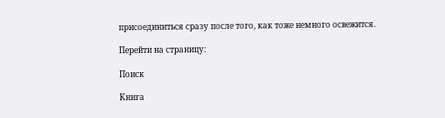присоединиться сразу после того, как тоже немного освежится.

Перейти на страницу:

Поиск

Книга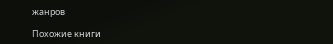жанров

Похожие книги